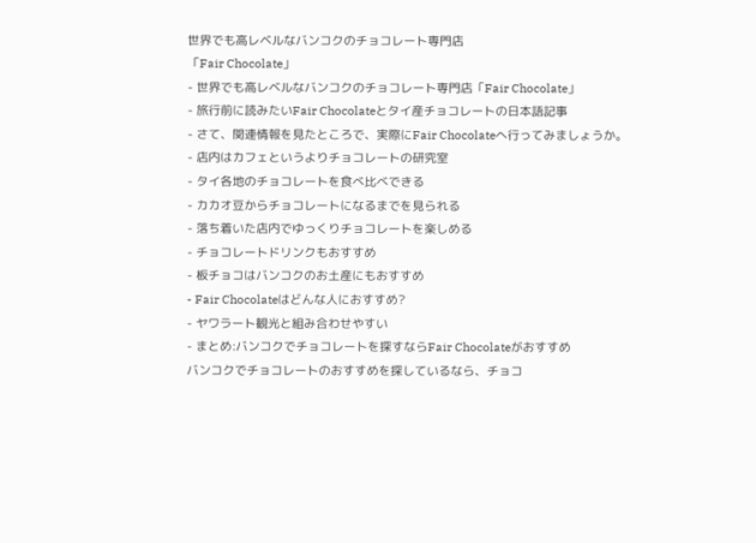世界でも高レベルなバンコクのチョコレート専門店
「Fair Chocolate」
- 世界でも高レベルなバンコクのチョコレート専門店「Fair Chocolate」
- 旅行前に読みたいFair Chocolateとタイ産チョコレートの日本語記事
- さて、関連情報を見たところで、実際にFair Chocolateへ行ってみましょうか。
- 店内はカフェというよりチョコレートの研究室
- タイ各地のチョコレートを食べ比べできる
- カカオ豆からチョコレートになるまでを見られる
- 落ち着いた店内でゆっくりチョコレートを楽しめる
- チョコレートドリンクもおすすめ
- 板チョコはバンコクのお土産にもおすすめ
- Fair Chocolateはどんな人におすすめ?
- ヤワラート観光と組み合わせやすい
- まとめ:バンコクでチョコレートを探すならFair Chocolateがおすすめ
バンコクでチョコレートのおすすめを探しているなら、チョコ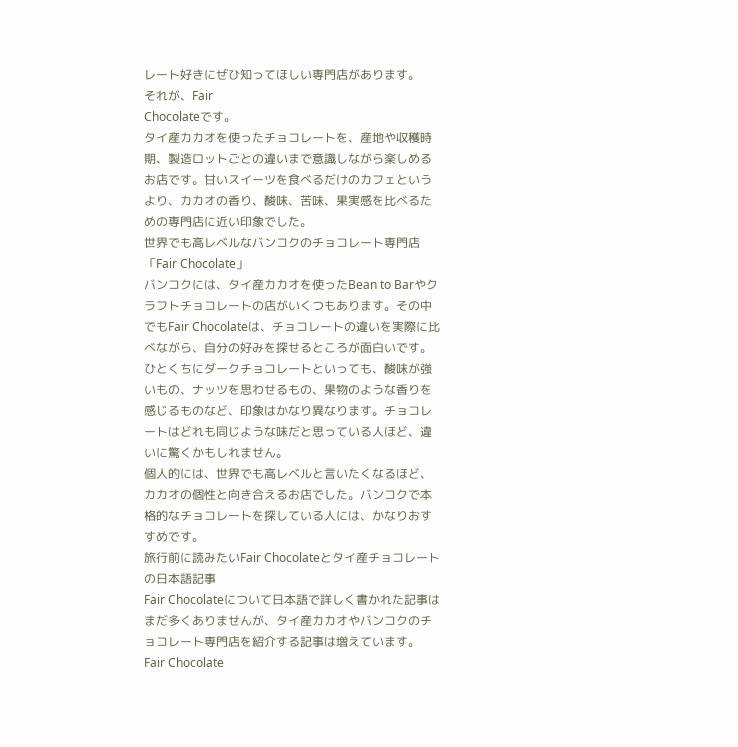レート好きにぜひ知ってほしい専門店があります。
それが、Fair
Chocolateです。
タイ産カカオを使ったチョコレートを、産地や収穫時期、製造ロットごとの違いまで意識しながら楽しめるお店です。甘いスイーツを食べるだけのカフェというより、カカオの香り、酸味、苦味、果実感を比べるための専門店に近い印象でした。
世界でも高レベルなバンコクのチョコレート専門店「Fair Chocolate」
バンコクには、タイ産カカオを使ったBean to Barやクラフトチョコレートの店がいくつもあります。その中でもFair Chocolateは、チョコレートの違いを実際に比べながら、自分の好みを探せるところが面白いです。
ひとくちにダークチョコレートといっても、酸味が強いもの、ナッツを思わせるもの、果物のような香りを感じるものなど、印象はかなり異なります。チョコレートはどれも同じような味だと思っている人ほど、違いに驚くかもしれません。
個人的には、世界でも高レベルと言いたくなるほど、カカオの個性と向き合えるお店でした。バンコクで本格的なチョコレートを探している人には、かなりおすすめです。
旅行前に読みたいFair Chocolateとタイ産チョコレートの日本語記事
Fair Chocolateについて日本語で詳しく書かれた記事はまだ多くありませんが、タイ産カカオやバンコクのチョコレート専門店を紹介する記事は増えています。Fair Chocolate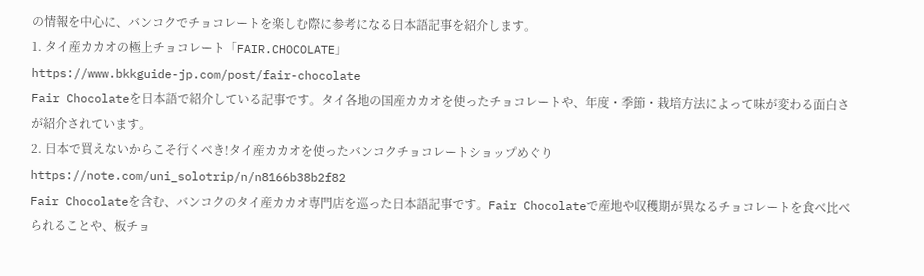の情報を中心に、バンコクでチョコレートを楽しむ際に参考になる日本語記事を紹介します。
1. タイ産カカオの極上チョコレート「FAIR.CHOCOLATE」
https://www.bkkguide-jp.com/post/fair-chocolate
Fair Chocolateを日本語で紹介している記事です。タイ各地の国産カカオを使ったチョコレートや、年度・季節・栽培方法によって味が変わる面白さが紹介されています。
2. 日本で買えないからこそ行くべき!タイ産カカオを使ったバンコクチョコレートショップめぐり
https://note.com/uni_solotrip/n/n8166b38b2f82
Fair Chocolateを含む、バンコクのタイ産カカオ専門店を巡った日本語記事です。Fair Chocolateで産地や収穫期が異なるチョコレートを食べ比べられることや、板チョ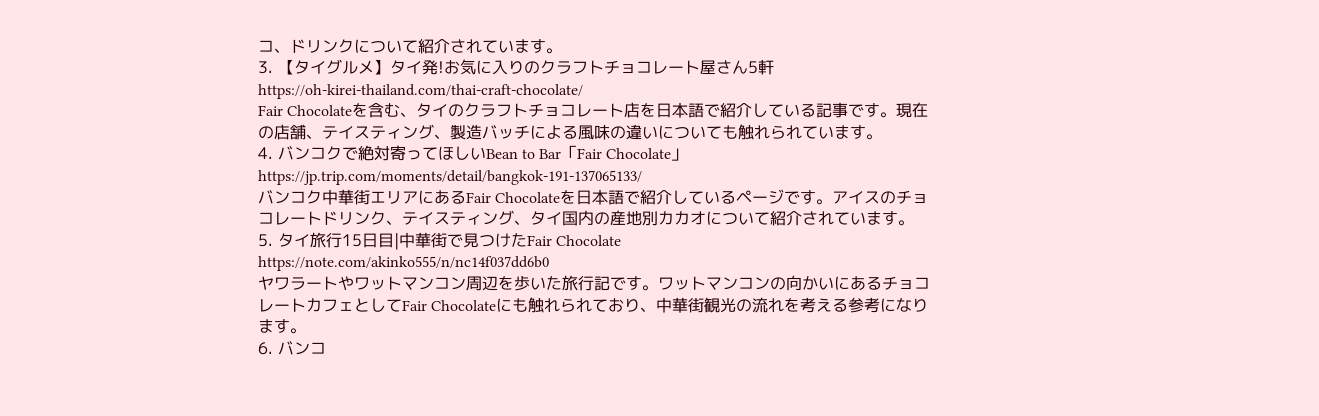コ、ドリンクについて紹介されています。
3. 【タイグルメ】タイ発!お気に入りのクラフトチョコレート屋さん5軒
https://oh-kirei-thailand.com/thai-craft-chocolate/
Fair Chocolateを含む、タイのクラフトチョコレート店を日本語で紹介している記事です。現在の店舗、テイスティング、製造バッチによる風味の違いについても触れられています。
4. バンコクで絶対寄ってほしいBean to Bar「Fair Chocolate」
https://jp.trip.com/moments/detail/bangkok-191-137065133/
バンコク中華街エリアにあるFair Chocolateを日本語で紹介しているページです。アイスのチョコレートドリンク、テイスティング、タイ国内の産地別カカオについて紹介されています。
5. タイ旅行15日目|中華街で見つけたFair Chocolate
https://note.com/akinko555/n/nc14f037dd6b0
ヤワラートやワットマンコン周辺を歩いた旅行記です。ワットマンコンの向かいにあるチョコレートカフェとしてFair Chocolateにも触れられており、中華街観光の流れを考える参考になります。
6. バンコ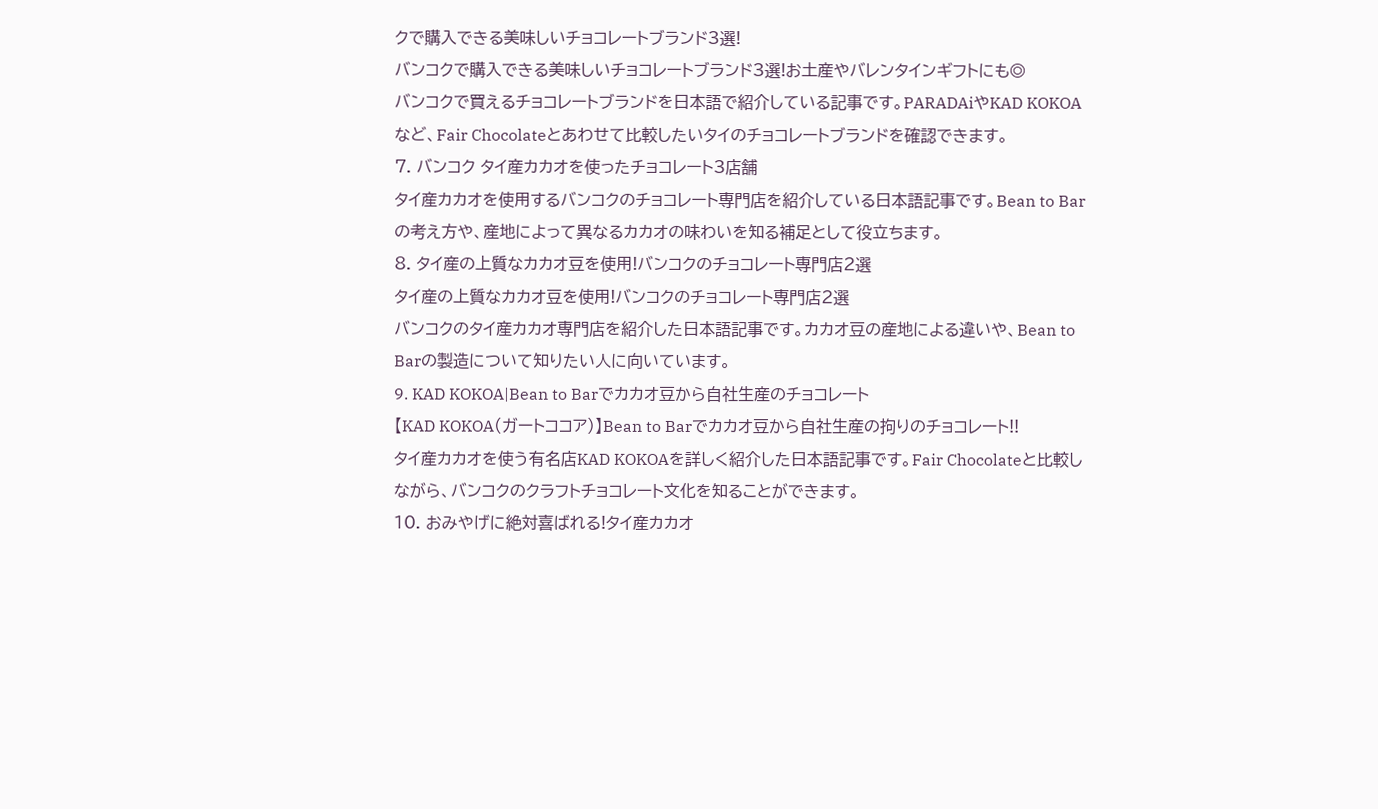クで購入できる美味しいチョコレートブランド3選!
バンコクで購入できる美味しいチョコレートブランド3選!お土産やバレンタインギフトにも◎
バンコクで買えるチョコレートブランドを日本語で紹介している記事です。PARADAiやKAD KOKOAなど、Fair Chocolateとあわせて比較したいタイのチョコレートブランドを確認できます。
7. バンコク タイ産カカオを使ったチョコレート3店舗
タイ産カカオを使用するバンコクのチョコレート専門店を紹介している日本語記事です。Bean to Barの考え方や、産地によって異なるカカオの味わいを知る補足として役立ちます。
8. タイ産の上質なカカオ豆を使用!バンコクのチョコレート専門店2選
タイ産の上質なカカオ豆を使用!バンコクのチョコレート専門店2選
バンコクのタイ産カカオ専門店を紹介した日本語記事です。カカオ豆の産地による違いや、Bean to Barの製造について知りたい人に向いています。
9. KAD KOKOA|Bean to Barでカカオ豆から自社生産のチョコレート
【KAD KOKOA(ガートココア)】Bean to Barでカカオ豆から自社生産の拘りのチョコレート!!
タイ産カカオを使う有名店KAD KOKOAを詳しく紹介した日本語記事です。Fair Chocolateと比較しながら、バンコクのクラフトチョコレート文化を知ることができます。
10. おみやげに絶対喜ばれる!タイ産カカオ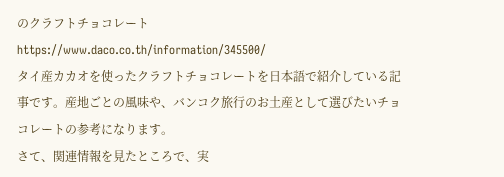のクラフトチョコレート
https://www.daco.co.th/information/345500/
タイ産カカオを使ったクラフトチョコレートを日本語で紹介している記事です。産地ごとの風味や、バンコク旅行のお土産として選びたいチョコレートの参考になります。
さて、関連情報を見たところで、実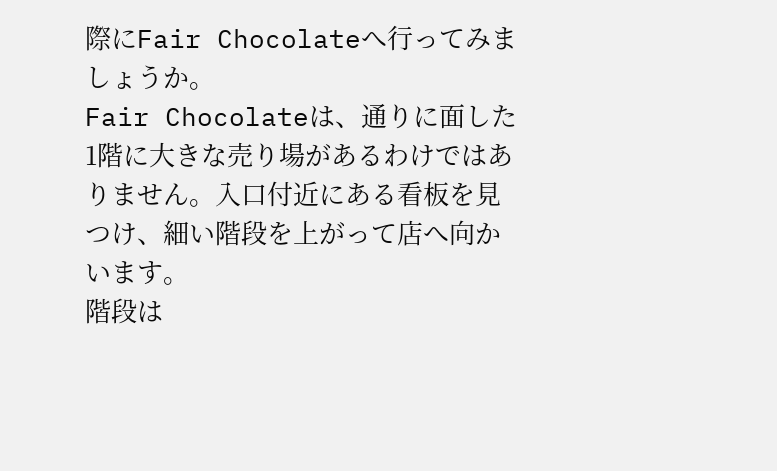際にFair Chocolateへ行ってみましょうか。
Fair Chocolateは、通りに面した1階に大きな売り場があるわけではありません。入口付近にある看板を見つけ、細い階段を上がって店へ向かいます。
階段は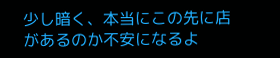少し暗く、本当にこの先に店があるのか不安になるよ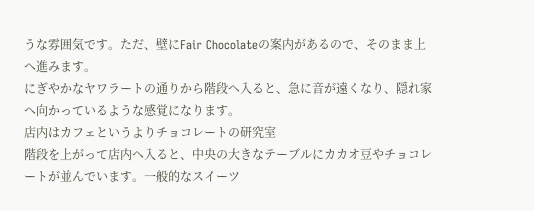うな雰囲気です。ただ、壁にFair Chocolateの案内があるので、そのまま上へ進みます。
にぎやかなヤワラートの通りから階段へ入ると、急に音が遠くなり、隠れ家へ向かっているような感覚になります。
店内はカフェというよりチョコレートの研究室
階段を上がって店内へ入ると、中央の大きなテーブルにカカオ豆やチョコレートが並んでいます。一般的なスイーツ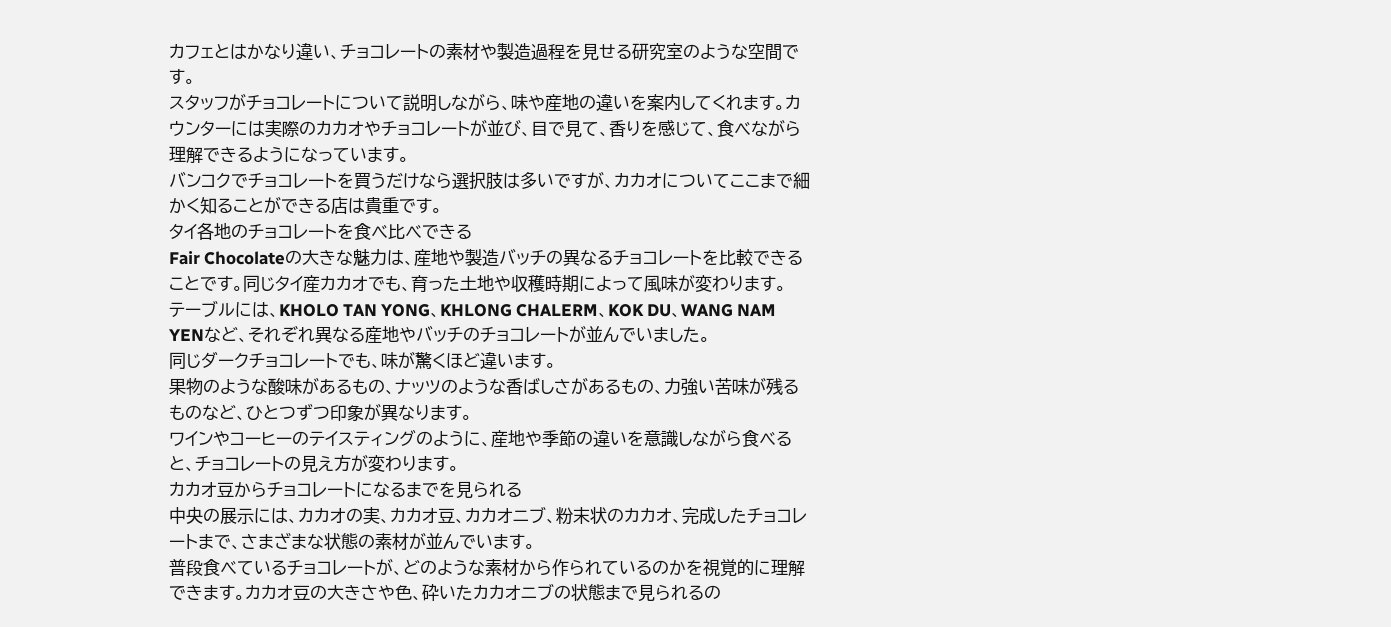カフェとはかなり違い、チョコレートの素材や製造過程を見せる研究室のような空間です。
スタッフがチョコレートについて説明しながら、味や産地の違いを案内してくれます。カウンターには実際のカカオやチョコレートが並び、目で見て、香りを感じて、食べながら理解できるようになっています。
バンコクでチョコレートを買うだけなら選択肢は多いですが、カカオについてここまで細かく知ることができる店は貴重です。
タイ各地のチョコレートを食べ比べできる
Fair Chocolateの大きな魅力は、産地や製造バッチの異なるチョコレートを比較できることです。同じタイ産カカオでも、育った土地や収穫時期によって風味が変わります。
テーブルには、KHOLO TAN YONG、KHLONG CHALERM、KOK DU、WANG NAM YENなど、それぞれ異なる産地やバッチのチョコレートが並んでいました。
同じダークチョコレートでも、味が驚くほど違います。
果物のような酸味があるもの、ナッツのような香ばしさがあるもの、力強い苦味が残るものなど、ひとつずつ印象が異なります。
ワインやコーヒーのテイスティングのように、産地や季節の違いを意識しながら食べると、チョコレートの見え方が変わります。
カカオ豆からチョコレートになるまでを見られる
中央の展示には、カカオの実、カカオ豆、カカオニブ、粉末状のカカオ、完成したチョコレートまで、さまざまな状態の素材が並んでいます。
普段食べているチョコレートが、どのような素材から作られているのかを視覚的に理解できます。カカオ豆の大きさや色、砕いたカカオニブの状態まで見られるの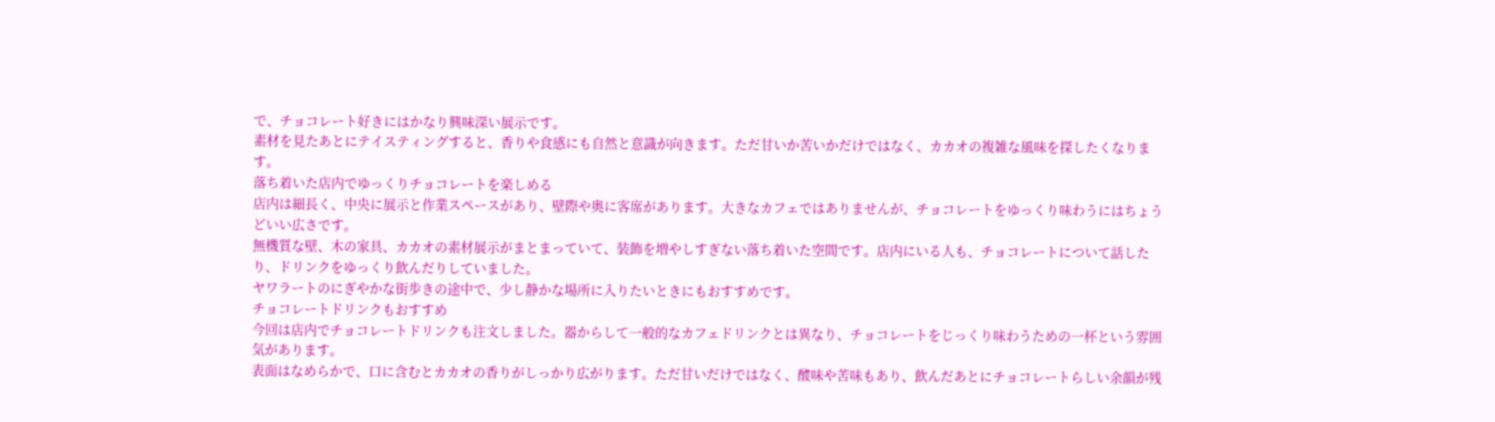で、チョコレート好きにはかなり興味深い展示です。
素材を見たあとにテイスティングすると、香りや食感にも自然と意識が向きます。ただ甘いか苦いかだけではなく、カカオの複雑な風味を探したくなります。
落ち着いた店内でゆっくりチョコレートを楽しめる
店内は細長く、中央に展示と作業スペースがあり、壁際や奥に客席があります。大きなカフェではありませんが、チョコレートをゆっくり味わうにはちょうどいい広さです。
無機質な壁、木の家具、カカオの素材展示がまとまっていて、装飾を増やしすぎない落ち着いた空間です。店内にいる人も、チョコレートについて話したり、ドリンクをゆっくり飲んだりしていました。
ヤワラートのにぎやかな街歩きの途中で、少し静かな場所に入りたいときにもおすすめです。
チョコレートドリンクもおすすめ
今回は店内でチョコレートドリンクも注文しました。器からして一般的なカフェドリンクとは異なり、チョコレートをじっくり味わうための一杯という雰囲気があります。
表面はなめらかで、口に含むとカカオの香りがしっかり広がります。ただ甘いだけではなく、酸味や苦味もあり、飲んだあとにチョコレートらしい余韻が残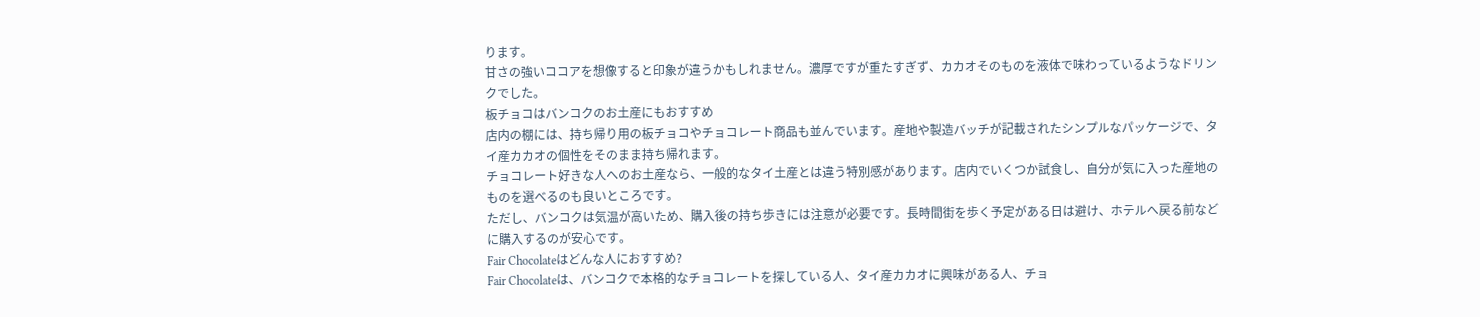ります。
甘さの強いココアを想像すると印象が違うかもしれません。濃厚ですが重たすぎず、カカオそのものを液体で味わっているようなドリンクでした。
板チョコはバンコクのお土産にもおすすめ
店内の棚には、持ち帰り用の板チョコやチョコレート商品も並んでいます。産地や製造バッチが記載されたシンプルなパッケージで、タイ産カカオの個性をそのまま持ち帰れます。
チョコレート好きな人へのお土産なら、一般的なタイ土産とは違う特別感があります。店内でいくつか試食し、自分が気に入った産地のものを選べるのも良いところです。
ただし、バンコクは気温が高いため、購入後の持ち歩きには注意が必要です。長時間街を歩く予定がある日は避け、ホテルへ戻る前などに購入するのが安心です。
Fair Chocolateはどんな人におすすめ?
Fair Chocolateは、バンコクで本格的なチョコレートを探している人、タイ産カカオに興味がある人、チョ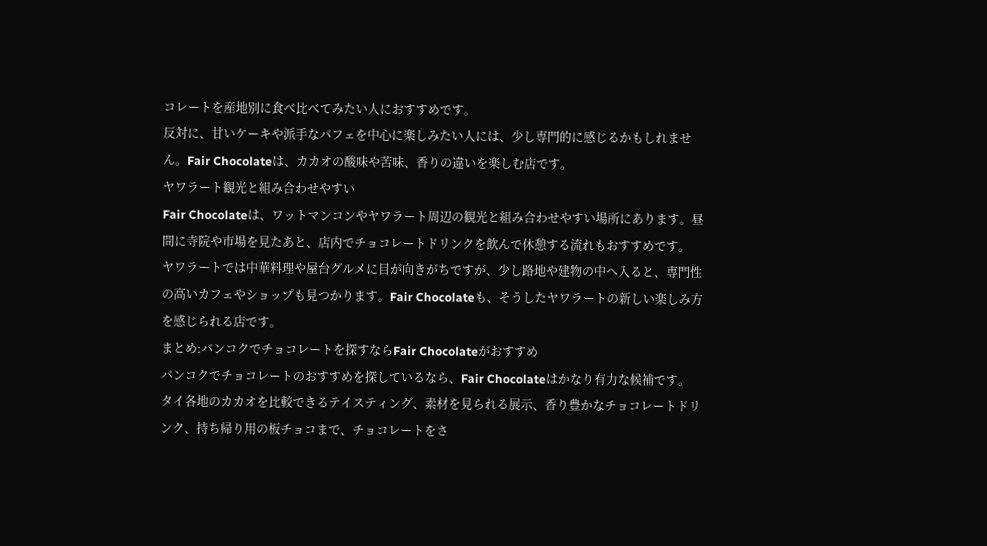コレートを産地別に食べ比べてみたい人におすすめです。
反対に、甘いケーキや派手なパフェを中心に楽しみたい人には、少し専門的に感じるかもしれません。Fair Chocolateは、カカオの酸味や苦味、香りの違いを楽しむ店です。
ヤワラート観光と組み合わせやすい
Fair Chocolateは、ワットマンコンやヤワラート周辺の観光と組み合わせやすい場所にあります。昼間に寺院や市場を見たあと、店内でチョコレートドリンクを飲んで休憩する流れもおすすめです。
ヤワラートでは中華料理や屋台グルメに目が向きがちですが、少し路地や建物の中へ入ると、専門性の高いカフェやショップも見つかります。Fair Chocolateも、そうしたヤワラートの新しい楽しみ方を感じられる店です。
まとめ:バンコクでチョコレートを探すならFair Chocolateがおすすめ
バンコクでチョコレートのおすすめを探しているなら、Fair Chocolateはかなり有力な候補です。
タイ各地のカカオを比較できるテイスティング、素材を見られる展示、香り豊かなチョコレートドリンク、持ち帰り用の板チョコまで、チョコレートをさ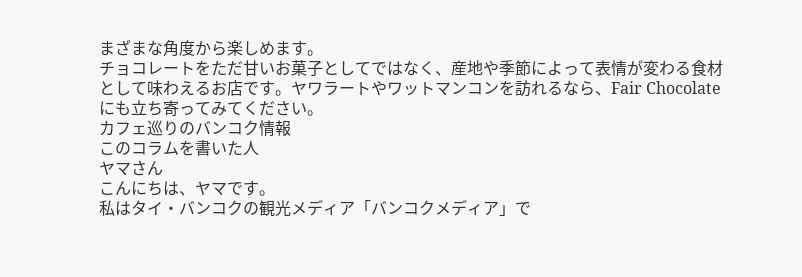まざまな角度から楽しめます。
チョコレートをただ甘いお菓子としてではなく、産地や季節によって表情が変わる食材として味わえるお店です。ヤワラートやワットマンコンを訪れるなら、Fair Chocolateにも立ち寄ってみてください。
カフェ巡りのバンコク情報
このコラムを書いた人
ヤマさん
こんにちは、ヤマです。
私はタイ・バンコクの観光メディア「バンコクメディア」で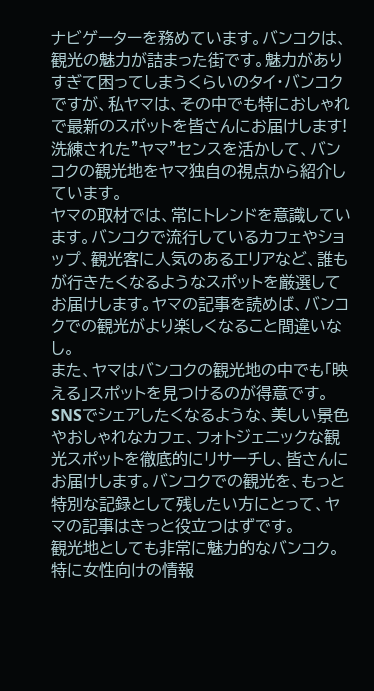ナビゲーターを務めています。バンコクは、観光の魅力が詰まった街です。魅力がありすぎて困ってしまうくらいのタイ・バンコクですが、私ヤマは、その中でも特におしゃれで最新のスポットを皆さんにお届けします!洗練された”ヤマ”センスを活かして、バンコクの観光地をヤマ独自の視点から紹介しています。
ヤマの取材では、常にトレンドを意識しています。バンコクで流行しているカフェやショップ、観光客に人気のあるエリアなど、誰もが行きたくなるようなスポットを厳選してお届けします。ヤマの記事を読めば、バンコクでの観光がより楽しくなること間違いなし。
また、ヤマはバンコクの観光地の中でも「映える」スポットを見つけるのが得意です。SNSでシェアしたくなるような、美しい景色やおしゃれなカフェ、フォトジェニックな観光スポットを徹底的にリサーチし、皆さんにお届けします。バンコクでの観光を、もっと特別な記録として残したい方にとって、ヤマの記事はきっと役立つはずです。
観光地としても非常に魅力的なバンコク。特に女性向けの情報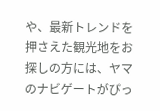や、最新トレンドを押さえた観光地をお探しの方には、ヤマのナビゲートがぴっ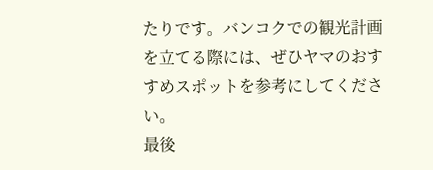たりです。バンコクでの観光計画を立てる際には、ぜひヤマのおすすめスポットを参考にしてください。
最後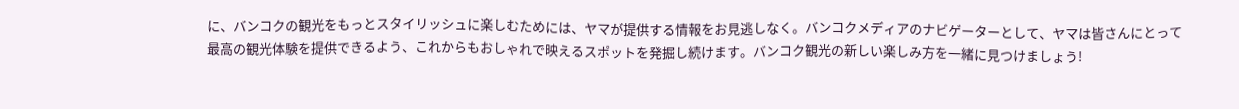に、バンコクの観光をもっとスタイリッシュに楽しむためには、ヤマが提供する情報をお見逃しなく。バンコクメディアのナビゲーターとして、ヤマは皆さんにとって最高の観光体験を提供できるよう、これからもおしゃれで映えるスポットを発掘し続けます。バンコク観光の新しい楽しみ方を一緒に見つけましょう!